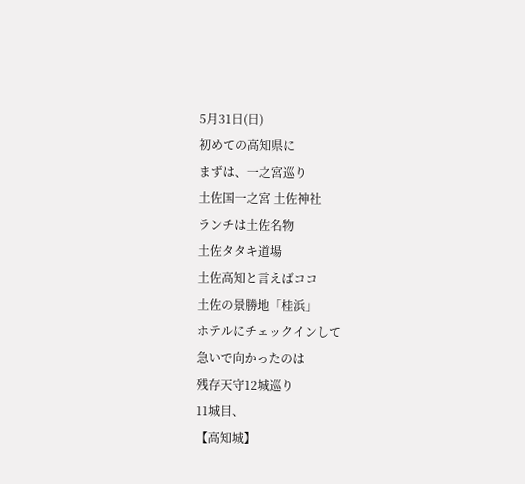5月31日(日)
初めての高知県に
まずは、一之宮巡り
土佐国一之宮 土佐神社
ランチは土佐名物
土佐タタキ道場
土佐高知と言えばココ
土佐の景勝地「桂浜」
ホテルにチェックインして
急いで向かったのは
残存天守12城巡り
11城目、
【高知城】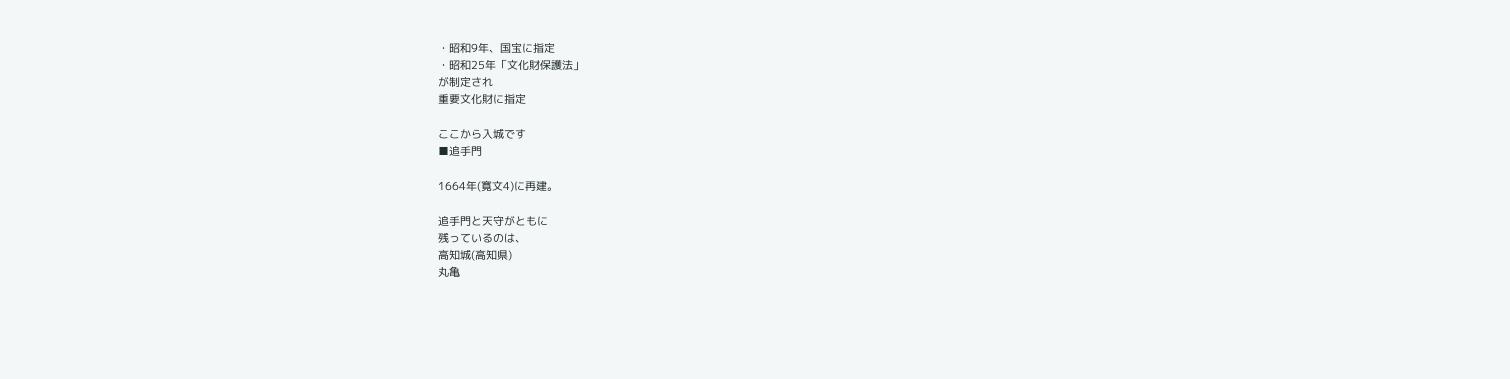・昭和9年、国宝に指定
・昭和25年「文化財保護法」
が制定され
重要文化財に指定

ここから入城です
■追手門

1664年(寛文4)に再建。

追手門と天守がともに
残っているのは、
高知城(高知県)
丸亀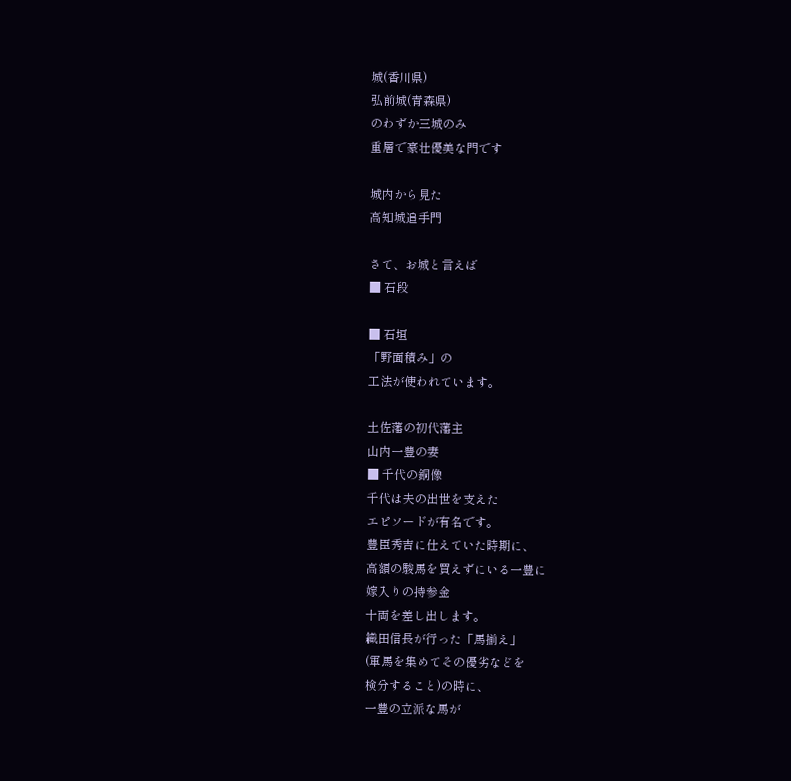城(香川県)
弘前城(青森県)
のわずか三城のみ
重層で豪壮優美な門です

城内から見た
高知城追手門

さて、お城と言えば
■ 石段

■ 石垣
「野面積み」の
工法が使われています。

土佐藩の初代藩主
山内一豊の妻
■ 千代の銅像
千代は夫の出世を支えた
エピソードが有名です。
豊臣秀吉に仕えていた時期に、
高額の駿馬を買えずにいる一豊に
嫁入りの持参金
十両を差し出します。
織田信長が行った「馬揃え」
(軍馬を集めてその優劣などを
検分すること)の時に、
一豊の立派な馬が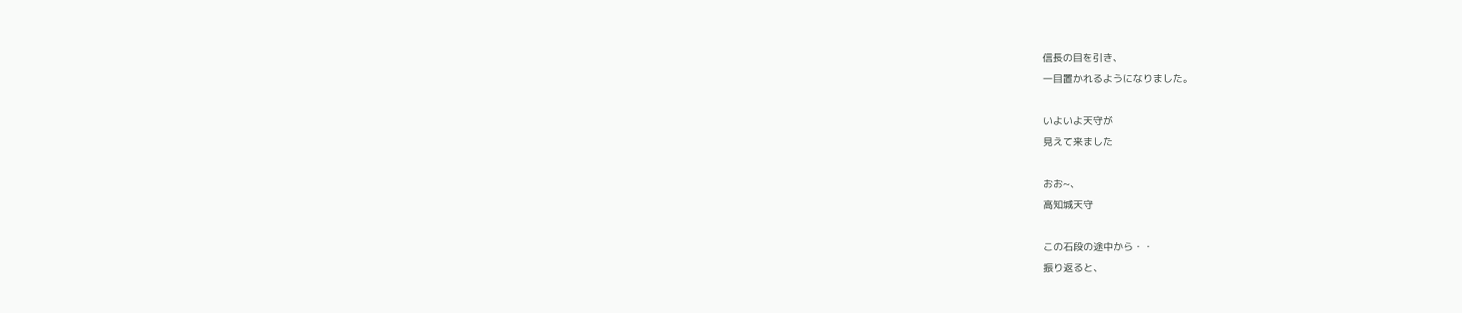信長の目を引き、
一目置かれるようになりました。

いよいよ天守が
見えて来ました

おお~、
高知城天守

この石段の途中から・・
振り返ると、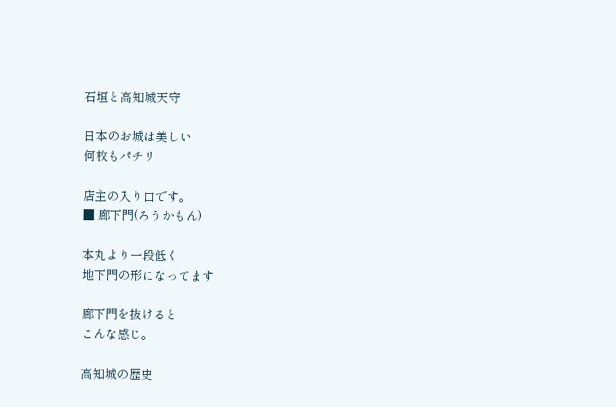石垣と高知城天守

日本のお城は美しい
何枚もパチリ

店主の入り口です。
■ 廊下門(ろうかもん)

本丸より一段低く
地下門の形になってます

廊下門を抜けると
こんな感じ。

高知城の歴史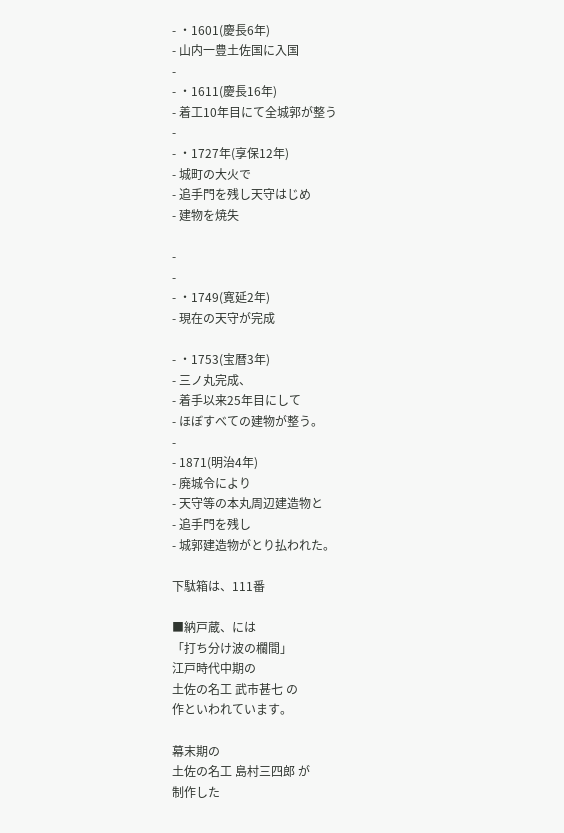- ・1601(慶長6年)
- 山内一豊土佐国に入国
-
- ・1611(慶長16年)
- 着工10年目にて全城郭が整う
-
- ・1727年(享保12年)
- 城町の大火で
- 追手門を残し天守はじめ
- 建物を焼失

-
-
- ・1749(寛延2年)
- 現在の天守が完成

- ・1753(宝暦3年)
- 三ノ丸完成、
- 着手以来25年目にして
- ほぼすべての建物が整う。
-
- 1871(明治4年)
- 廃城令により
- 天守等の本丸周辺建造物と
- 追手門を残し
- 城郭建造物がとり払われた。

下駄箱は、111番

■納戸蔵、には
「打ち分け波の欄間」
江戸時代中期の
土佐の名工 武市甚七 の
作といわれています。

幕末期の
土佐の名工 島村三四郎 が
制作した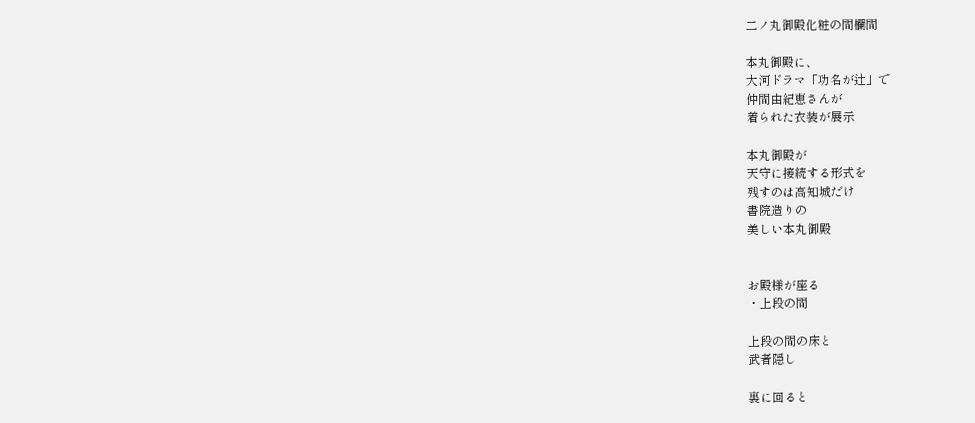二ノ丸御殿化粧の間欄間

本丸御殿に、
大河ドラマ「功名が辻」で
仲間由紀恵さんが
着られた衣装が展示

本丸御殿が
天守に接続する形式を
残すのは高知城だけ
書院造りの
美しい本丸御殿


お殿様が座る
・上段の間

上段の間の床と
武者隠し

裏に回ると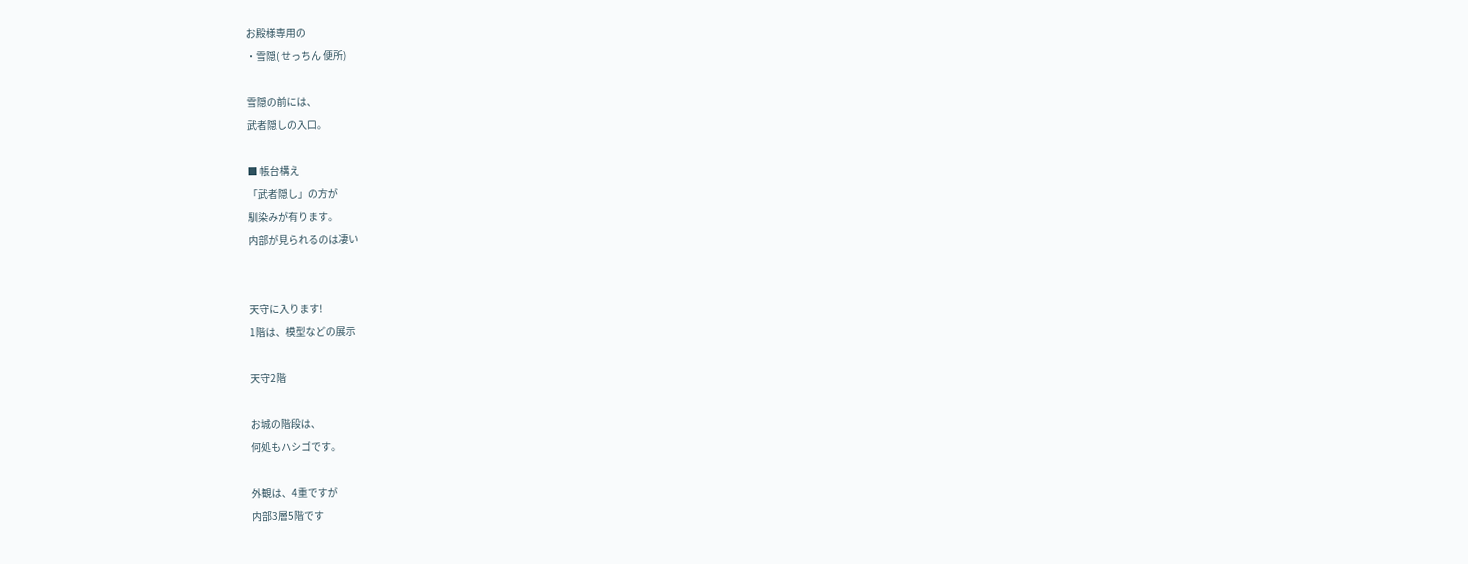お殿様専用の
・雪隠( せっちん 便所)

雪隠の前には、
武者隠しの入口。

■ 帳台構え
「武者隠し」の方が
馴染みが有ります。
内部が見られるのは凄い


天守に入ります!
1階は、模型などの展示

天守2階

お城の階段は、
何処もハシゴです。

外観は、4重ですが
内部3層5階です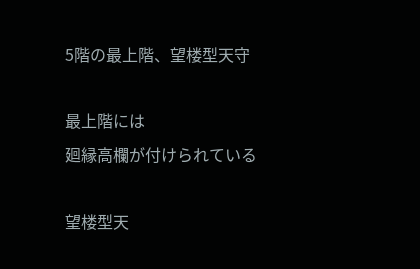5階の最上階、望楼型天守

最上階には
廻縁高欄が付けられている

望楼型天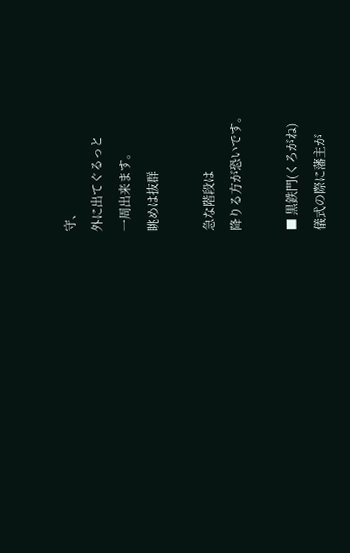守、
外に出てぐるっと
一周出来ます。
眺めは抜群

急な階段は
降りる方が恐いです。

■ 黒鉄門(くろがね)
儀式の際に藩主が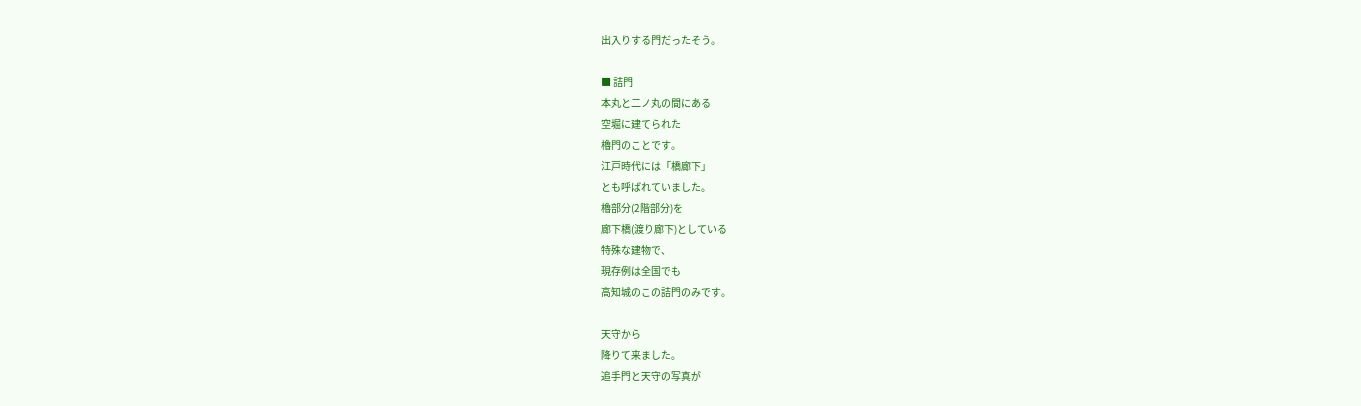出入りする門だったそう。

■ 詰門
本丸と二ノ丸の間にある
空堀に建てられた
櫓門のことです。
江戸時代には「橋廊下」
とも呼ばれていました。
櫓部分(2階部分)を
廊下橋(渡り廊下)としている
特殊な建物で、
現存例は全国でも
高知城のこの詰門のみです。

天守から
降りて来ました。
追手門と天守の写真が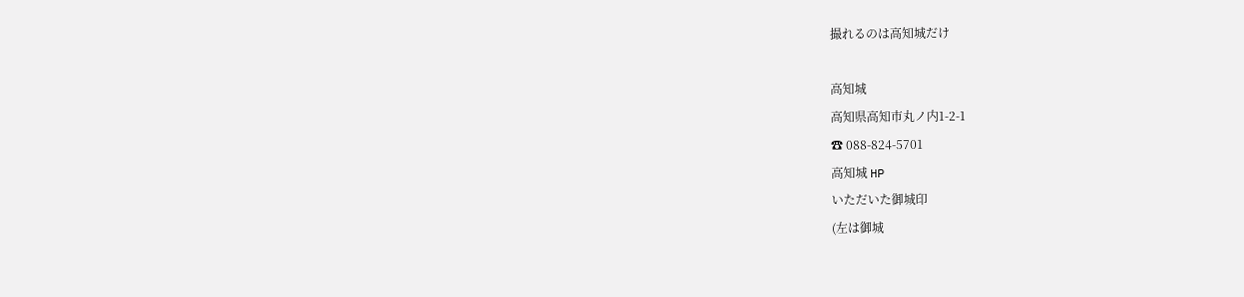撮れるのは高知城だけ

高知城
高知県高知市丸ノ内1-2-1
☎ 088-824-5701
高知城 HP
いただいた御城印
(左は御城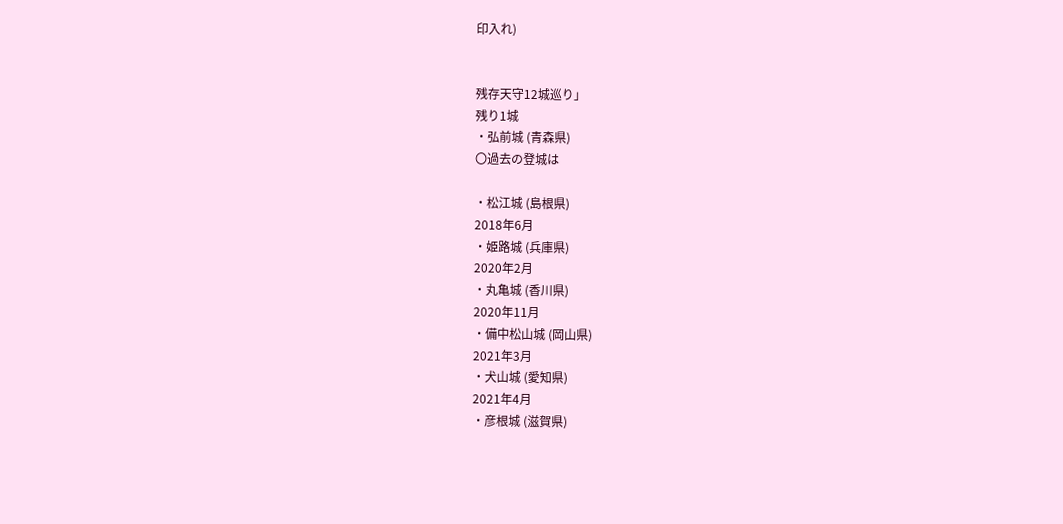印入れ)


残存天守12城巡り」
残り1城
・弘前城 (青森県)
〇過去の登城は

・松江城 (島根県)
2018年6月
・姫路城 (兵庫県)
2020年2月
・丸亀城 (香川県)
2020年11月
・備中松山城 (岡山県)
2021年3月
・犬山城 (愛知県)
2021年4月
・彦根城 (滋賀県)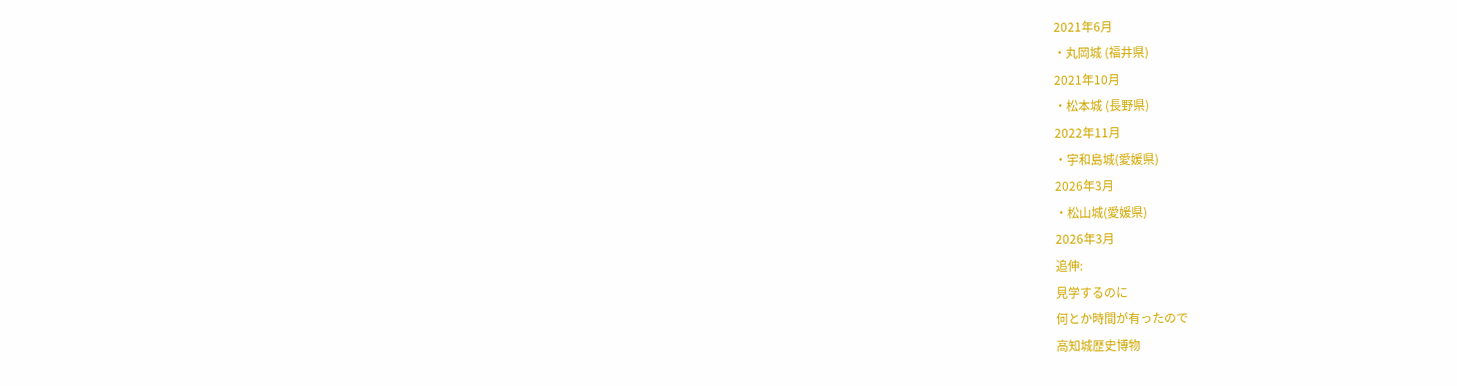2021年6月
・丸岡城 (福井県)
2021年10月
・松本城 (長野県)
2022年11月
・宇和島城(愛媛県)
2026年3月
・松山城(愛媛県)
2026年3月
追伸:
見学するのに
何とか時間が有ったので
高知城歴史博物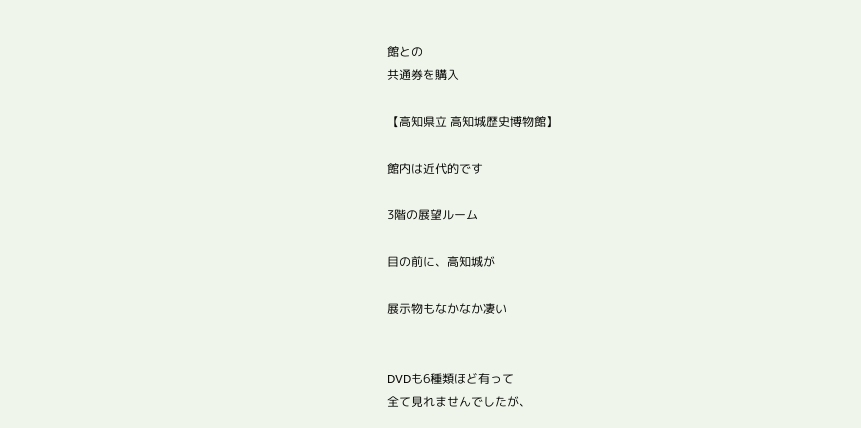館との
共通券を購入

【高知県立 高知城歴史博物館】

館内は近代的です

3階の展望ルーム

目の前に、高知城が

展示物もなかなか凄い


DVDも6種類ほど有って
全て見れませんでしたが、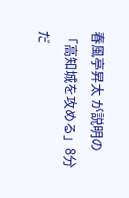春風亭昇太 が説明の
「高知城を攻める」8分
だ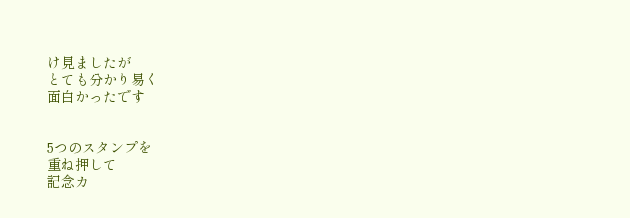け見ましたが
とても分かり易く
面白かったです


5つのスタンプを
重ね押して
記念カ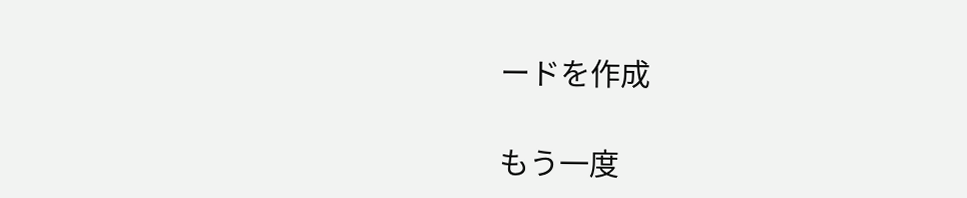ードを作成

もう一度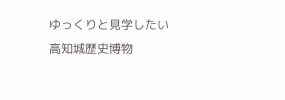ゆっくりと見学したい
高知城歴史博物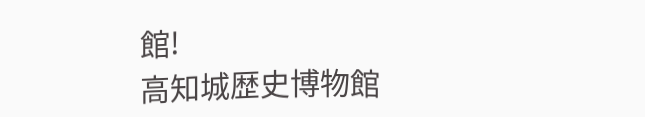館!
高知城歴史博物館